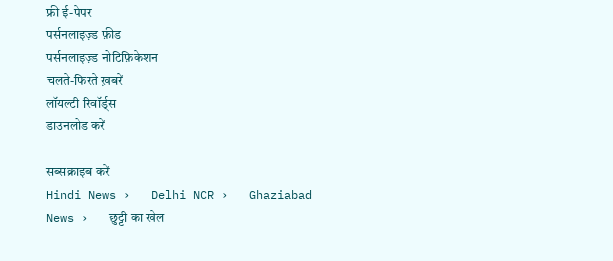फ्री ई-पेपर
पर्सनलाइज़्ड फ़ीड
पर्सनलाइज़्ड नोटिफ़िकेशन
चलते-फिरते ख़बरें
लॉयल्टी रिवॉर्ड्स
डाउनलोड करें

सब्सक्राइब करें
Hindi News ›   Delhi NCR ›   Ghaziabad News ›   छुट्टी का खेल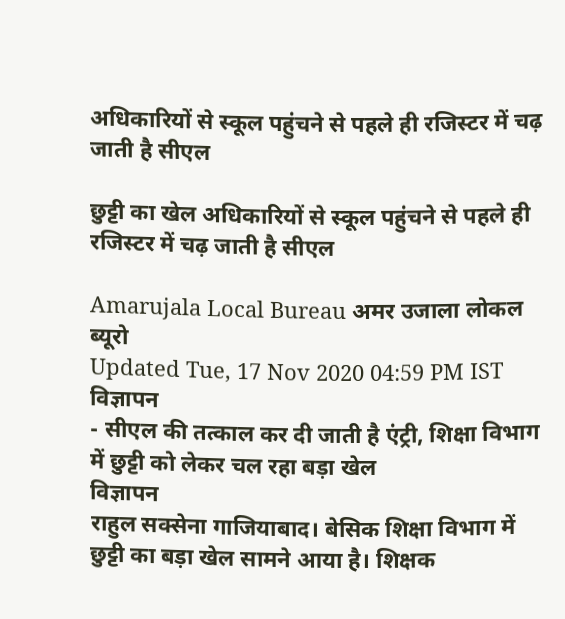अधिकारियों से स्कूल पहुंचने से पहले ही रजिस्टर में चढ़ जाती है सीएल

छुट्टी का खेल अधिकारियों से स्कूल पहुंचने से पहले ही रजिस्टर में चढ़ जाती है सीएल

Amarujala Local Bureau अमर उजाला लोकल ब्यूरो
Updated Tue, 17 Nov 2020 04:59 PM IST
विज्ञापन
- सीएल की तत्काल कर दी जाती है एंट्री, शिक्षा विभाग में छुट्टी को लेकर चल रहा बड़ा खेल
विज्ञापन
राहुल सक्सेना गाजियाबाद। बेसिक शिक्षा विभाग में छुट्टी का बड़ा खेल सामने आया है। शिक्षक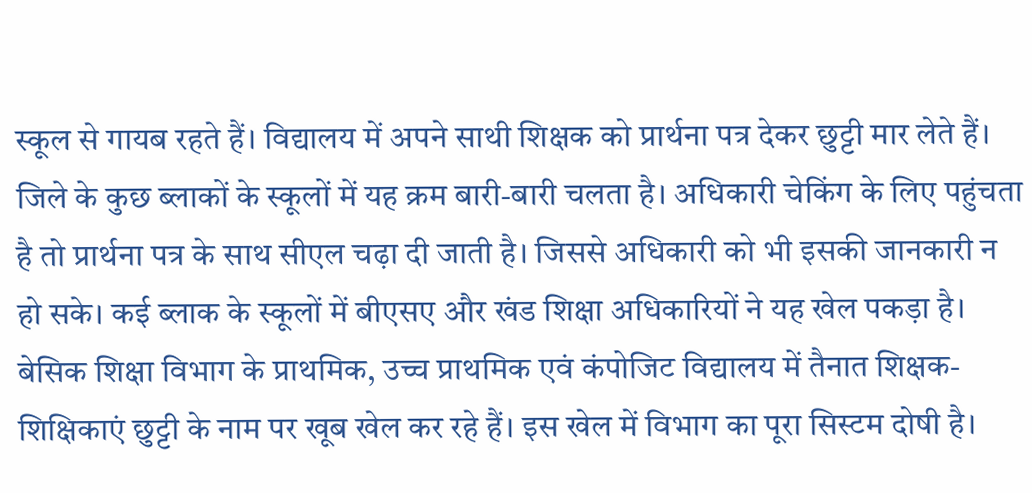स्कूल से गायब रहते हैं। विद्यालय में अपने साथी शिक्षक को प्रार्थना पत्र देकर छुट्टी मार लेते हैं। जिले के कुछ ब्लाकों के स्कूलों में यह क्रम बारी-बारी चलता है। अधिकारी चेकिंग के लिए पहुंचता है तो प्रार्थना पत्र के साथ सीएल चढ़ा दी जाती है। जिससे अधिकारी को भी इसकी जानकारी न हो सके। कई ब्लाक के स्कूलों में बीएसए और खंड शिक्षा अधिकारियों ने यह खेल पकड़ा है। बेसिक शिक्षा विभाग के प्राथमिक, उच्च प्राथमिक एवं कंपोजिट विद्यालय में तैनात शिक्षक-शिक्षिकाएं छुट्टी के नाम पर खूब खेल कर रहे हैं। इस खेल में विभाग का पूरा सिस्टम दोषी है।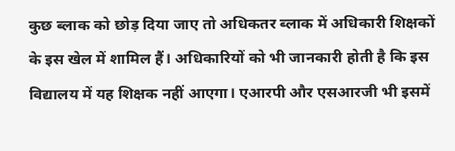कुछ ब्लाक को छोड़ दिया जाए तो अधिकतर ब्लाक में अधिकारी शिक्षकों के इस खेल में शामिल हैं। अधिकारियों को भी जानकारी होती है कि इस विद्यालय में यह शिक्षक नहीं आएगा। एआरपी और एसआरजी भी इसमें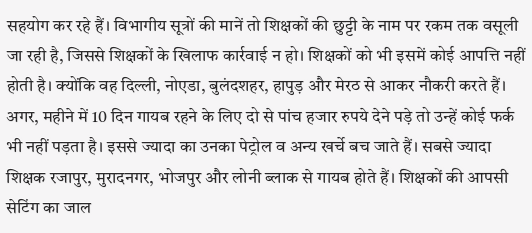सहयोग कर रहे हैं। विभागीय सूत्रों की मानें तो शिक्षकों की छुट्टी के नाम पर रकम तक वसूली जा रही है, जिससे शिक्षकों के खिलाफ कार्रवाई न हो। शिक्षकों को भी इसमें कोई आपत्ति नहीं होती है। क्योंकि वह दिल्ली, नोएडा, बुलंदशहर, हापुड़ और मेरठ से आकर नौकरी करते हैं। अगर, महीने में 10 दिन गायब रहने के लिए दो से पांच हजार रुपये देने पड़े तो उन्हें कोई फर्क भी नहीं पड़ता है। इससे ज्यादा का उनका पेट्रोल व अन्य खर्चे बच जाते हैं। सबसे ज्यादा शिक्षक रजापुर, मुरादनगर, भोजपुर और लोनी ब्लाक से गायब होते हैं। शिक्षकों की आपसी सेटिंग का जाल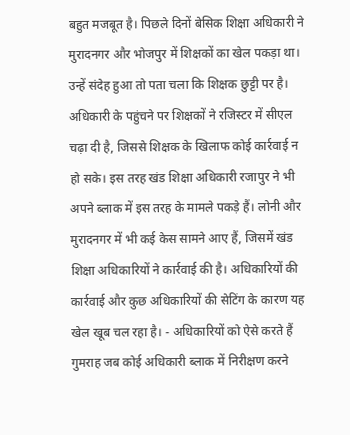बहुत मजबूत है। पिछले दिनों बेसिक शिक्षा अधिकारी ने मुरादनगर और भोजपुर में शिक्षकों का खेल पकड़ा था। उन्हें संदेह हुआ तो पता चला कि शिक्षक छुट्टी पर है। अधिकारी के पहुंचने पर शिक्षकों ने रजिस्टर में सीएल चढ़ा दी है, जिससे शिक्षक के खिलाफ कोई कार्रवाई न हो सके। इस तरह खंड शिक्षा अधिकारी रजापुर ने भी अपने ब्लाक में इस तरह के मामले पकड़े हैं। लोनी और मुरादनगर में भी कई केस सामने आए हैं, जिसमें खंड शिक्षा अधिकारियों ने कार्रवाई की है। अधिकारियों की कार्रवाई और कुछ अधिकारियों की सेटिंग के कारण यह खेल खूब चल रहा है। - अधिकारियों को ऐसे करते हैं गुमराह जब कोई अधिकारी ब्लाक में निरीक्षण करने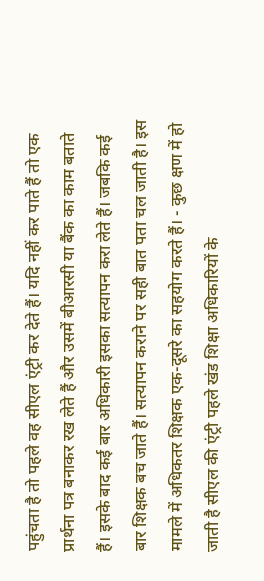पहुंचता है तो पहले वह सीएल एंट्री कर देते हैं। यदि नहीं कर पाते हैं तो एक प्रार्थना पत्र बनाकर रख लेते हैं और उसमें बीआरसी या बैंक का काम बताते हैं। इसके बाद कई बार अधिकारी इसका सत्यापन करा लेते हैं। जबकि कई बार शिक्षक बच जाते हैं। सत्यापन कराने पर सही बात पता चल जाती है। इस मामले में अधिकतर शिक्षक एक-दूसरे का सहयोग करते हैं। - कुछ क्षण में हो जाती है सीएल की एंट्री पहले खंड शिक्षा अधिकारियों के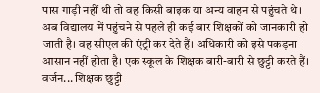पास गाड़ी नहीं थी तो वह किसी बाइक या अन्य वाहन से पहुंचते थे। अब विद्यालय में पहुंचने से पहले ही कई बार शिक्षकों को जानकारी हो जाती है। वह सीएल की एंट्री कर देते हैं। अधिकारी को इसे पकड़ना आसान नहीं होता है। एक स्कूल के शिक्षक बारी-बारी से छुट्टी करते हैं। वर्जन... शिक्षक छुट्टी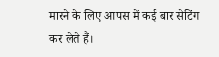मारने के लिए आपस में कई बार सेटिंग कर लेते हैं।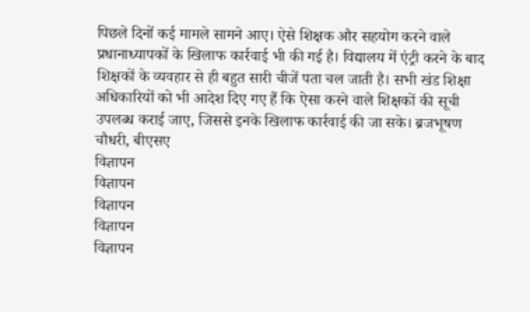पिछले दिनों कई मामले सामने आए। ऐसे शिक्षक और सहयोग करने वाले प्रधानाध्यापकों के खिलाफ कार्रवाई भी की गई है। विद्यालय में एंट्री करने के बाद शिक्षकों के व्यवहार से ही बहुत सारी चीजें पता चल जाती है। सभी खंड शिक्षा अधिकारियों को भी आदेश दिए गए हैं कि ऐसा करने वाले शिक्षकों की सूची उपलब्ध कराई जाए, जिससे इनके खिलाफ कार्रवाई की जा सके। ब्रजभूषण चौधरी, बीएसए
विज्ञापन
विज्ञापन
विज्ञापन
विज्ञापन
विज्ञापन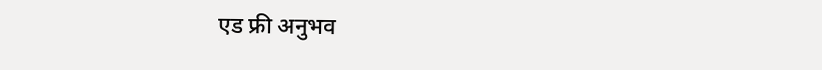एड फ्री अनुभव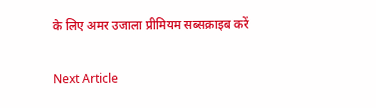के लिए अमर उजाला प्रीमियम सब्सक्राइब करें

Next Article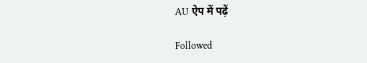AU ऐप में पढ़ें

Followed